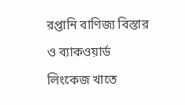রপ্তানি বাণিজ্য বিস্তার ও ব্যাকওয়ার্ড লিংকেজ খাতে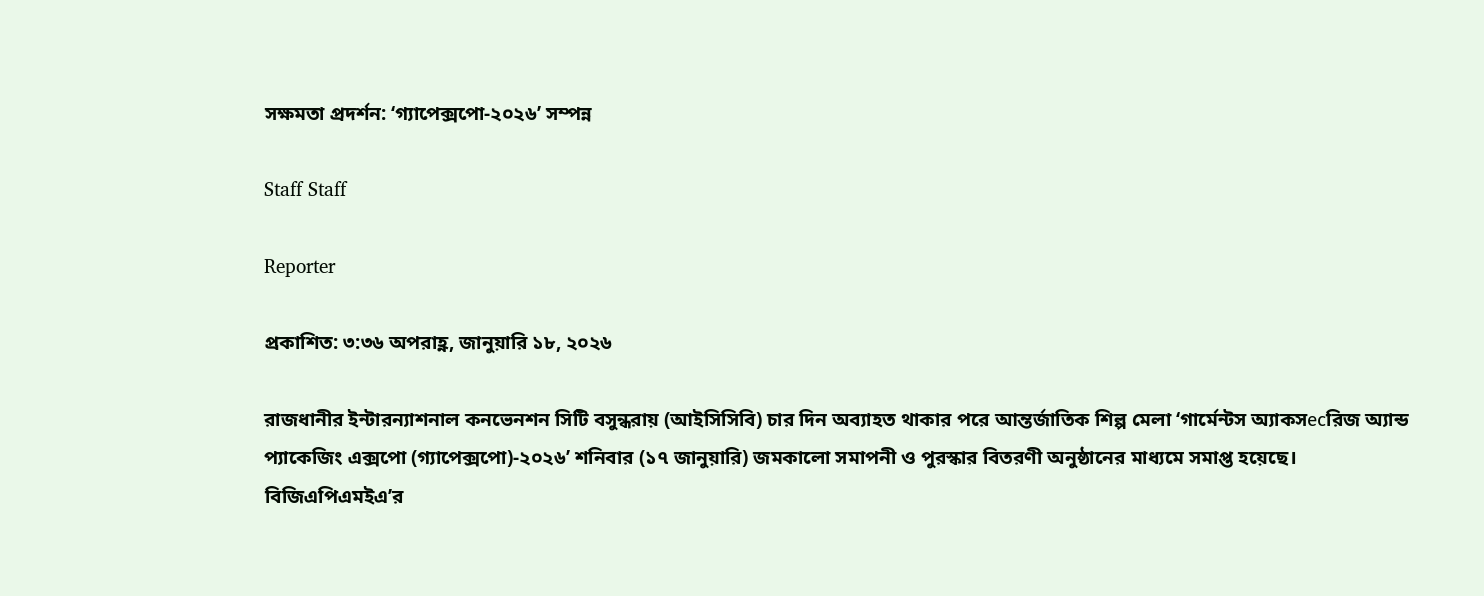সক্ষমতা প্রদর্শন: ‘গ্যাপেক্সপো-২০২৬’ সম্পন্ন

Staff Staff

Reporter

প্রকাশিত: ৩:৩৬ অপরাহ্ণ, জানুয়ারি ১৮, ২০২৬

রাজধানীর ইন্টারন্যাশনাল কনভেনশন সিটি বসুন্ধরায় (আইসিসিবি) চার দিন অব্যাহত থাকার পরে আন্তর্জাতিক শিল্প মেলা ‘গার্মেন্টস অ্যাকসесরিজ অ্যান্ড প্যাকেজিং এক্সপো (গ্যাপেক্সপো)-২০২৬’ শনিবার (১৭ জানুয়ারি) জমকালো সমাপনী ও পুরস্কার বিতরণী অনুষ্ঠানের মাধ্যমে সমাপ্ত হয়েছে। বিজিএপিএমইএ’র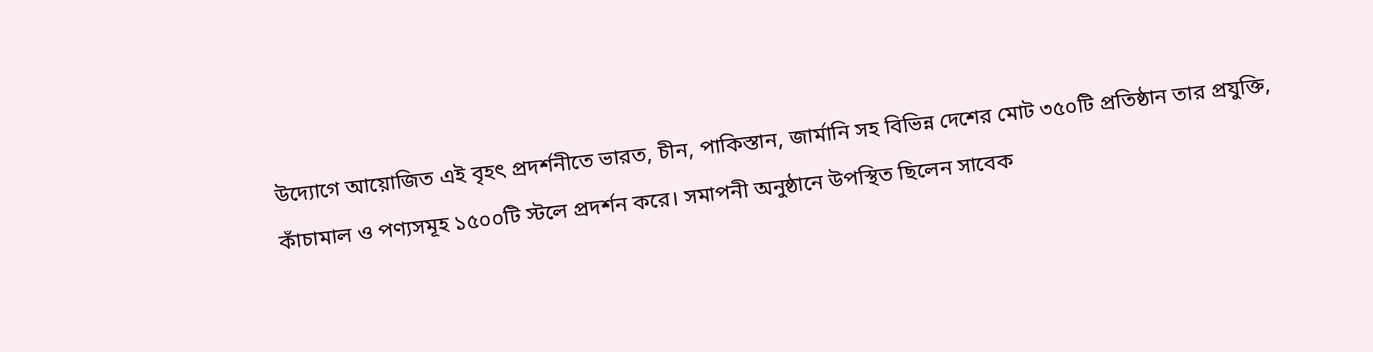উদ্যোগে আয়োজিত এই বৃহৎ প্রদর্শনীতে ভারত, চীন, পাকিস্তান, জার্মানি সহ বিভিন্ন দেশের মোট ৩৫০টি প্রতিষ্ঠান তার প্রযুক্তি, কাঁচামাল ও পণ্যসমূহ ১৫০০টি স্টলে প্রদর্শন করে। সমাপনী অনুষ্ঠানে উপস্থিত ছিলেন সাবেক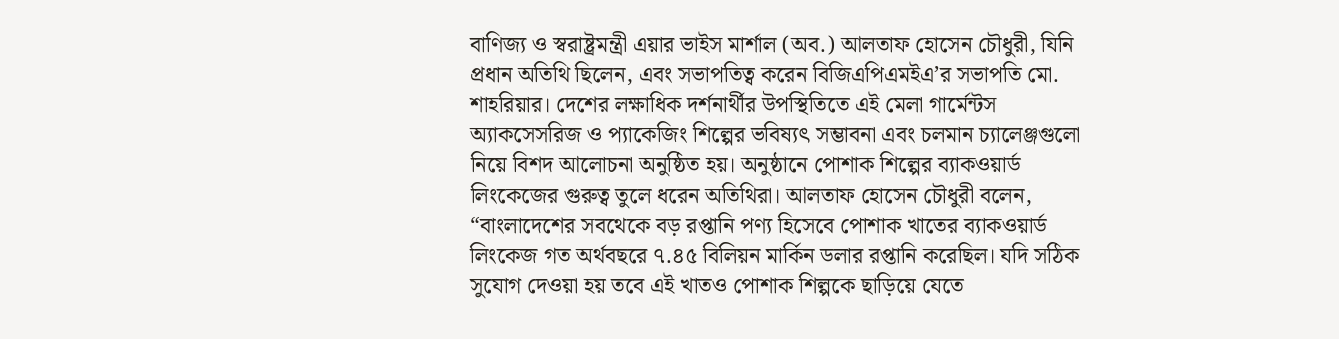বাণিজ্য ও স্বরাষ্ট্রমন্ত্রী এয়ার ভাইস মার্শাল (অব.) আলতাফ হোসেন চৌধুরী, যিনি প্রধান অতিথি ছিলেন, এবং সভাপতিত্ব করেন বিজিএপিএমইএ’র সভাপতি মো. শাহরিয়ার। দেশের লক্ষাধিক দর্শনার্থীর উপস্থিতিতে এই মেলা গার্মেন্টস অ্যাকসেসরিজ ও প্যাকেজিং শিল্পের ভবিষ্যৎ সম্ভাবনা এবং চলমান চ্যালেঞ্জগুলো নিয়ে বিশদ আলোচনা অনুষ্ঠিত হয়। অনুষ্ঠানে পোশাক শিল্পের ব্যাকওয়ার্ড লিংকেজের গুরুত্ব তুলে ধরেন অতিথিরা। আলতাফ হোসেন চৌধুরী বলেন, “বাংলাদেশের সবথেকে বড় রপ্তানি পণ্য হিসেবে পোশাক খাতের ব্যাকওয়ার্ড লিংকেজ গত অর্থবছরে ৭.৪৫ বিলিয়ন মার্কিন ডলার রপ্তানি করেছিল। যদি সঠিক সুযোগ দেওয়া হয় তবে এই খাতও পোশাক শিল্পকে ছাড়িয়ে যেতে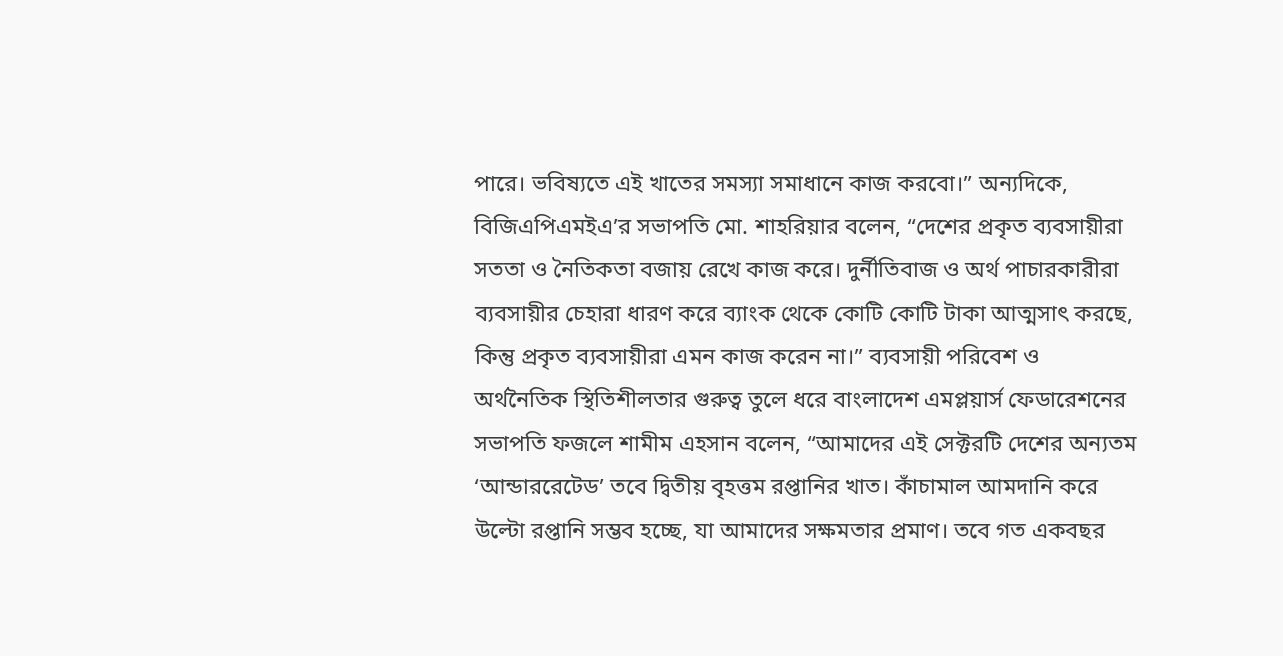পারে। ভবিষ্যতে এই খাতের সমস্যা সমাধানে কাজ করবো।” অন্যদিকে, বিজিএপিএমইএ’র সভাপতি মো. শাহরিয়ার বলেন, “দেশের প্রকৃত ব্যবসায়ীরা সততা ও নৈতিকতা বজায় রেখে কাজ করে। দুর্নীতিবাজ ও অর্থ পাচারকারীরা ব্যবসায়ীর চেহারা ধারণ করে ব্যাংক থেকে কোটি কোটি টাকা আত্মসাৎ করছে, কিন্তু প্রকৃত ব্যবসায়ীরা এমন কাজ করেন না।” ব্যবসায়ী পরিবেশ ও অর্থনৈতিক স্থিতিশীলতার গুরুত্ব তুলে ধরে বাংলাদেশ এমপ্লয়ার্স ফেডারেশনের সভাপতি ফজলে শামীম এহসান বলেন, “আমাদের এই সেক্টরটি দেশের অন্যতম ‘আন্ডাররেটেড’ তবে দ্বিতীয় বৃহত্তম রপ্তানির খাত। কাঁচামাল আমদানি করে উল্টো রপ্তানি সম্ভব হচ্ছে, যা আমাদের সক্ষমতার প্রমাণ। তবে গত একবছর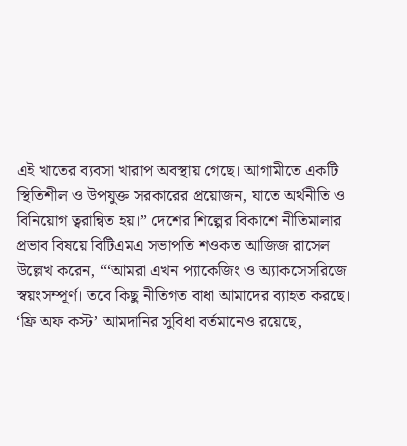এই খাতের ব্যবসা খারাপ অবস্থায় গেছে। আগামীতে একটি স্থিতিশীল ও উপযুক্ত সরকারের প্রয়োজন, যাতে অর্থনীতি ও বিনিয়োগ ত্বরান্বিত হয়।” দেশের শিল্পের বিকাশে নীতিমালার প্রভাব বিষয়ে বিটিএমএ সভাপতি শওকত আজিজ রাসেল উল্লেখ করেন, “‘আমরা এখন প্যাকেজিং ও অ্যাকসেসরিজে স্বয়ংসম্পূর্ণ। তবে কিছু নীতিগত বাধা আমাদের ব্যাহত করছে। ‘ফ্রি অফ কস্ট’ আমদানির সুবিধা বর্তমানেও রয়েছে,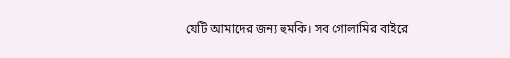যেটি আমাদের জন্য হুমকি। সব গোলামির বাইরে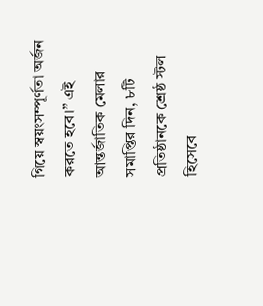গিয়ে স্বয়ংসম্পূর্ণতা অর্জন করতে হবে।” এই আন্তর্জাতিক মেলার সমাপ্তির দিন, ৮টি প্রতিষ্ঠানকে শ্রেষ্ঠ স্টল হিসেবে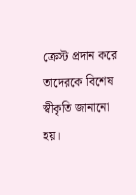ক্রেস্ট প্রদান করে তাদেরকে বিশেষ স্বীকৃতি জানানো হয়।